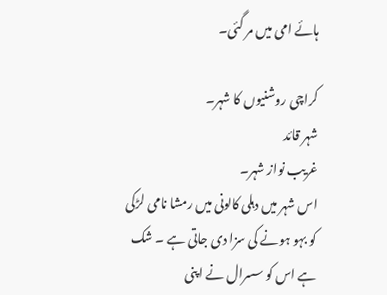ہائے امی میں مر گئی۔

کراچی روشنیوں کا شہر۔
شہر قائد
غریب نواز شہر۔
اس شہر میں دہلی کالونی میں رمشا نامی لڑکی کو بہو ہونے کی سزا دی جاتی ہے ۔ شک ہے اس کو سسرال نے اپنی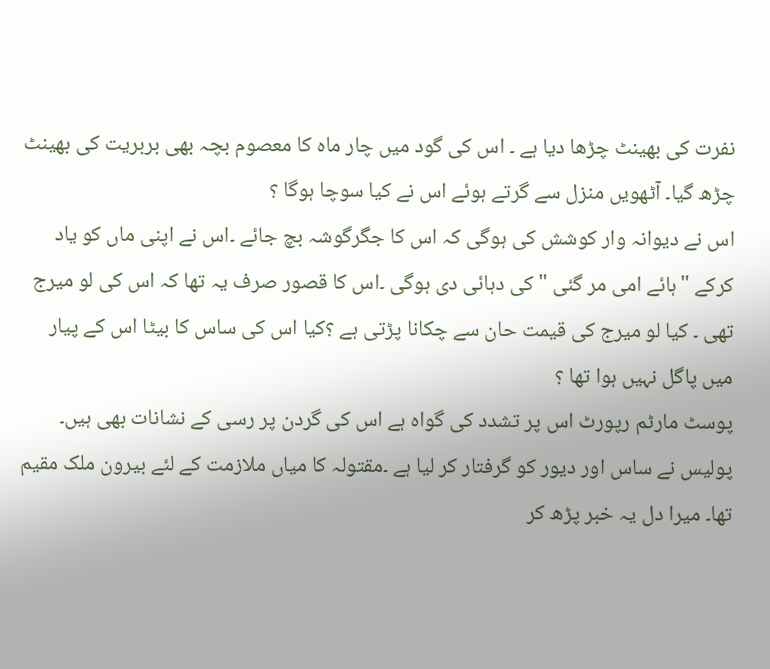نفرت کی بھینٹ چڑھا دیا ہے ۔ اس کی گود میں چار ماہ کا معصوم بچہ بھی بربریت کی بھینٹ چڑھ گیا۔ آٹھویں منزل سے گرتے ہوئے اس نے کیا سوچا ہوگا ؟
اس نے دیوانہ وار کوشش کی ہوگی کہ اس کا جگرگوشہ بچ جائے ۔اس نے اپنی ماں کو یاد کرکے "ہائے امی مر گئی " کی دہائی دی ہوگی ۔اس کا قصور صرف یہ تھا کہ اس کی لو میرج تھی ۔ کیا لو میرج کی قیمت حان سے چکانا پڑتی ہے ؟کیا اس کی ساس کا بیٹا اس کے پیار میں پاگل نہیں ہوا تھا ؟
پوسٹ مارٹم رپورٹ اس پر تشدد کی گواہ ہے اس کی گردن پر رسی کے نشانات بھی ہیں۔ پولیس نے ساس اور دیور کو گرفتار کر لیا ہے ۔مقتولہ کا میاں ملازمت کے لئے بیرون ملک مقیم تھا۔ میرا دل یہ خبر پڑھ کر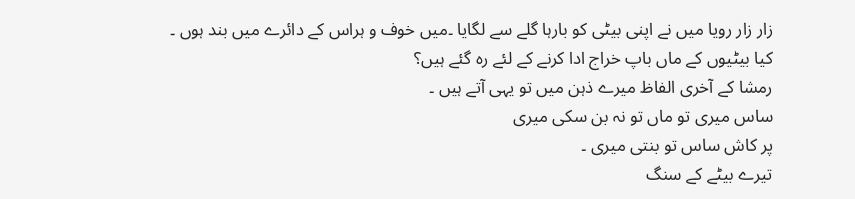زار زار رویا میں نے اپنی بیٹی کو بارہا گلے سے لگایا ۔میں خوف و ہراس کے دائرے میں بند ہوں ۔
کیا بیٹیوں کے ماں باپ خراج ادا کرنے کے لئے رہ گئے ہیں؟
رمشا کے آخری الفاظ میرے ذہن میں تو یہی آتے ہیں ۔
ساس میری تو ماں تو نہ بن سکی میری
پر کاش ساس تو بنتی میری ۔
تیرے بیٹے کے سنگ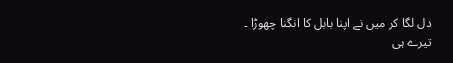دل لگا کر میں نے اپنا بابل کا انگنا چھوڑا ۔
تیرے ہی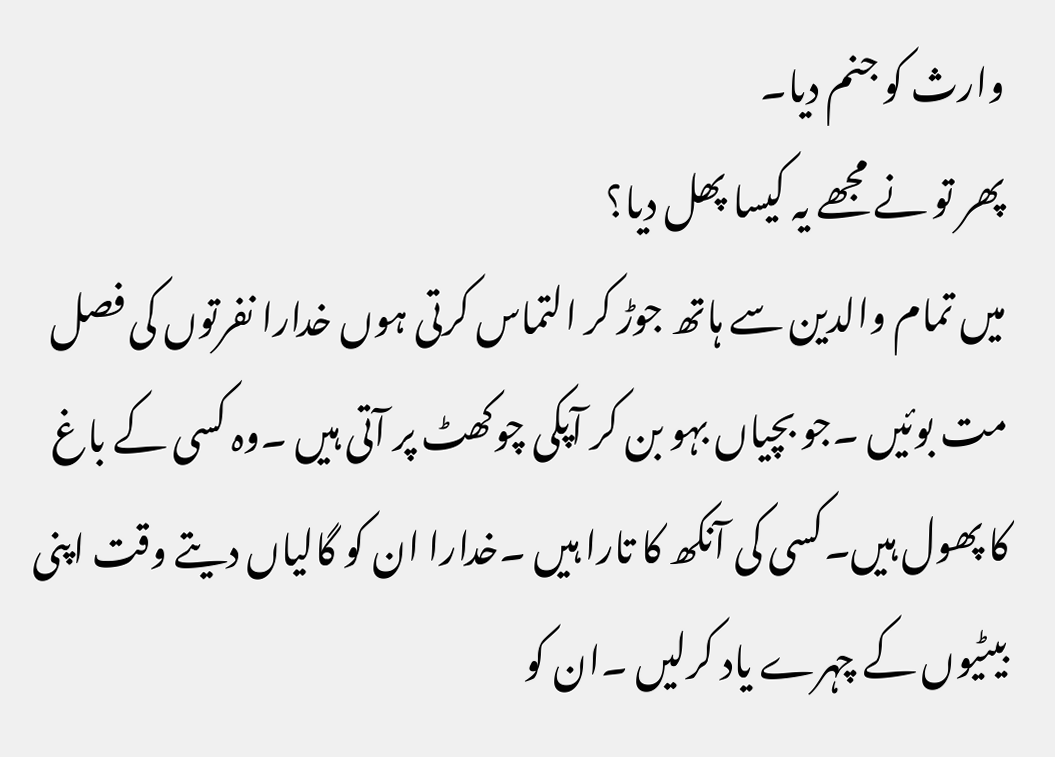وارث کو جنم دیا۔
پھر تو نے مجھے یہ کیسا پھل دیا؟
میں تمام والدین سے ہاتھ جوڑ کر التماس کرتی ہوں خدارا نفرتوں کی فصل مت بوئیں ۔جو بچیاں بہو بن کر آپکی چوکھٹ پر آتی ہیں ۔وہ کسی کے باغ کا پھول ہیں۔کسی کی آنکھ کا تارا ہیں ۔خدارا ان کو گالیاں دیتے وقت اپنی بیٹیوں کے چہرے یاد کرلیں ۔ان کو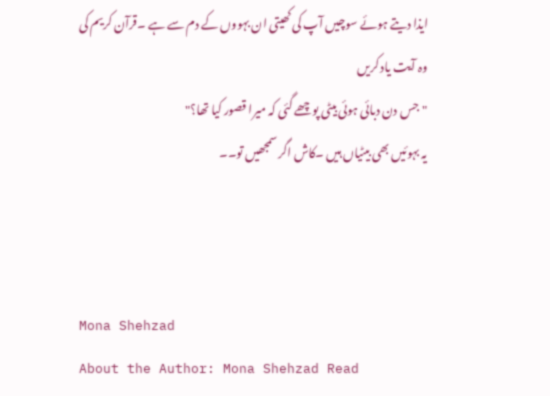ایذا دیتے ہوئے سوچیں آپ کی کھیتی ان بہووں کے دم سے ہے ۔قرآن کریم کی وہ آیت یاد کریں
"جس دن دبائی ہوئی بیٹی پوچھے گئی کہ میرا قصور کیا تھا؟"
یہ بہوئیں بھی بیٹیاں ہیں ۔کاش اگر سمجھیں تو۔۔



Mona Shehzad
About the Author: Mona Shehzad Read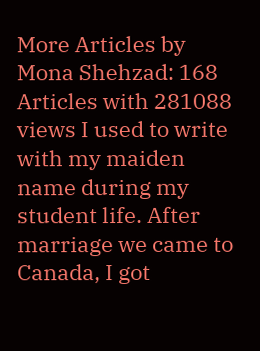More Articles by Mona Shehzad: 168 Articles with 281088 views I used to write with my maiden name during my student life. After marriage we came to Canada, I got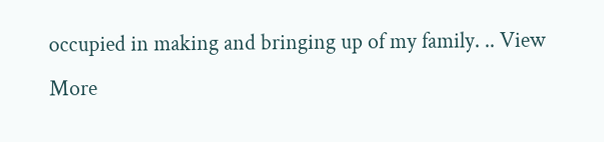occupied in making and bringing up of my family. .. View More